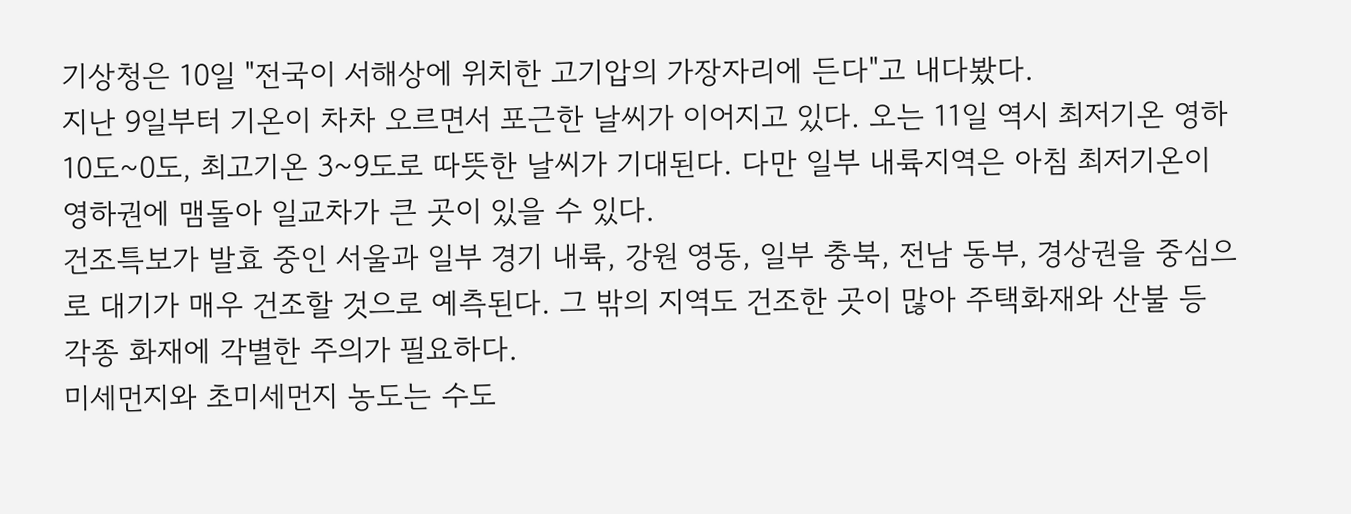기상청은 10일 "전국이 서해상에 위치한 고기압의 가장자리에 든다"고 내다봤다.
지난 9일부터 기온이 차차 오르면서 포근한 날씨가 이어지고 있다. 오는 11일 역시 최저기온 영하 10도~0도, 최고기온 3~9도로 따뜻한 날씨가 기대된다. 다만 일부 내륙지역은 아침 최저기온이 영하권에 맴돌아 일교차가 큰 곳이 있을 수 있다.
건조특보가 발효 중인 서울과 일부 경기 내륙, 강원 영동, 일부 충북, 전남 동부, 경상권을 중심으로 대기가 매우 건조할 것으로 예측된다. 그 밖의 지역도 건조한 곳이 많아 주택화재와 산불 등 각종 화재에 각별한 주의가 필요하다.
미세먼지와 초미세먼지 농도는 수도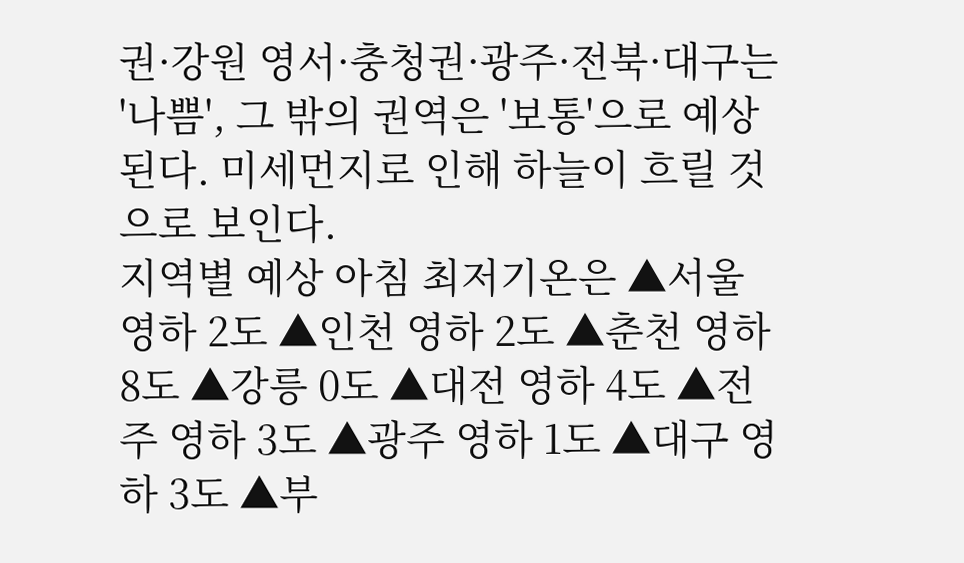권·강원 영서·충청권·광주·전북·대구는 '나쁨', 그 밖의 권역은 '보통'으로 예상된다. 미세먼지로 인해 하늘이 흐릴 것으로 보인다.
지역별 예상 아침 최저기온은 ▲서울 영하 2도 ▲인천 영하 2도 ▲춘천 영하 8도 ▲강릉 0도 ▲대전 영하 4도 ▲전주 영하 3도 ▲광주 영하 1도 ▲대구 영하 3도 ▲부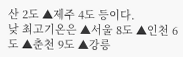산 2도 ▲제주 4도 등이다.
낮 최고기온은 ▲서울 8도 ▲인천 6도 ▲춘천 9도 ▲강릉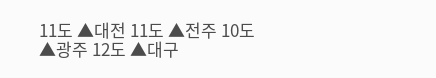11도 ▲대전 11도 ▲전주 10도 ▲광주 12도 ▲대구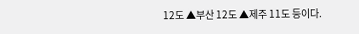12도 ▲부산 12도 ▲제주 11도 등이다.